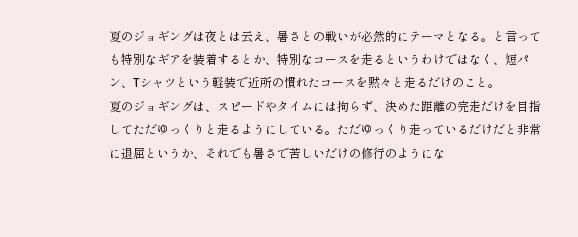夏のジョギングは夜とは云え、暑さとの戦いが必然的にテーマとなる。と言っても特別なギアを装着するとか、特別なコースを走るというわけではなく、短パン、Tシャツという軽装で近所の慣れたコースを黙々と走るだけのこと。
夏のジョギングは、スピードやタイムには拘らず、決めた距離の完走だけを目指してただゆっくりと走るようにしている。ただゆっくり走っているだけだと非常に退屈というか、それでも暑さで苦しいだけの修行のようにな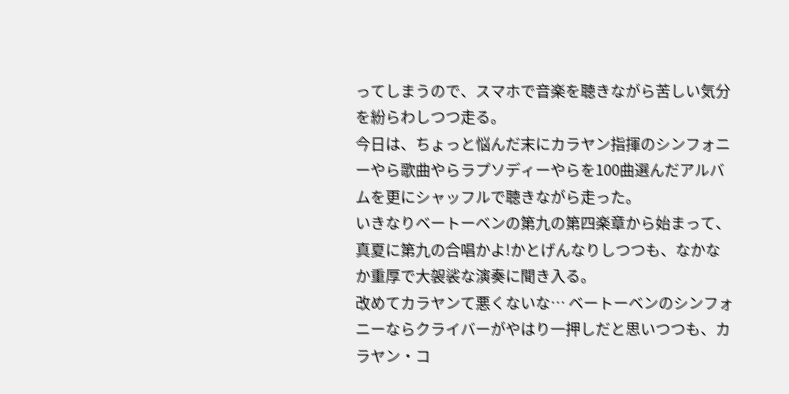ってしまうので、スマホで音楽を聴きながら苦しい気分を紛らわしつつ走る。
今日は、ちょっと悩んだ末にカラヤン指揮のシンフォニーやら歌曲やらラプソディーやらを100曲選んだアルバムを更にシャッフルで聴きながら走った。
いきなりベートーベンの第九の第四楽章から始まって、真夏に第九の合唱かよ!かとげんなりしつつも、なかなか重厚で大袈裟な演奏に聞き入る。
改めてカラヤンて悪くないな… ベートーベンのシンフォニーならクライバーがやはり一押しだと思いつつも、カラヤン・コ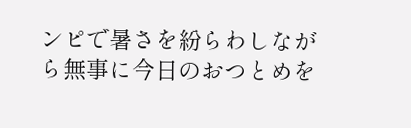ンピで暑さを紛らわしながら無事に今日のおつとめを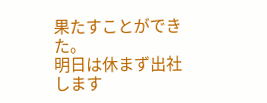果たすことができた。
明日は休まず出社します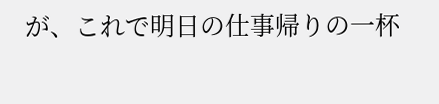が、これで明日の仕事帰りの一杯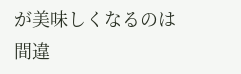が美味しくなるのは間違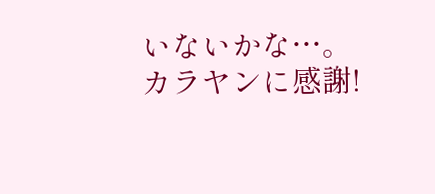いないかな…。
カラヤンに感謝!